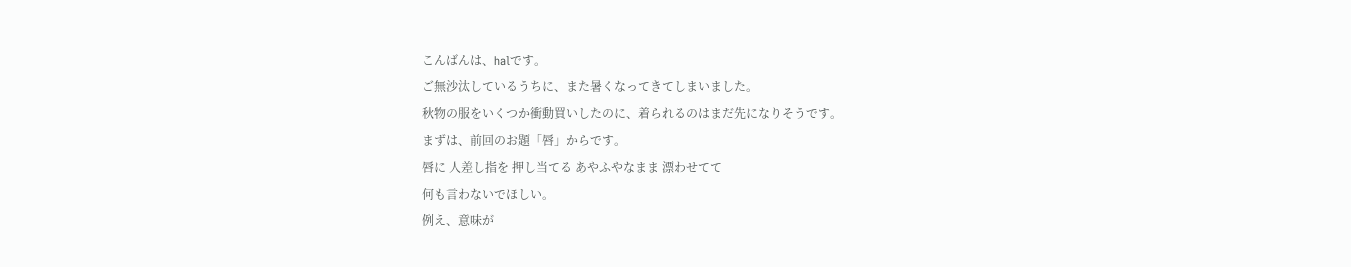こんばんは、halです。
ご無沙汰しているうちに、また暑くなってきてしまいました。
秋物の服をいくつか衝動買いしたのに、着られるのはまだ先になりそうです。
まずは、前回のお題「唇」からです。
唇に 人差し指を 押し当てる あやふやなまま 漂わせてて
何も言わないでほしい。
例え、意味が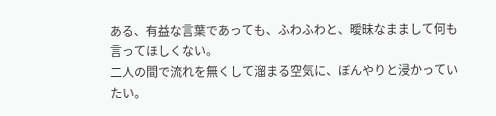ある、有益な言葉であっても、ふわふわと、曖昧なままして何も言ってほしくない。
二人の間で流れを無くして溜まる空気に、ぼんやりと浸かっていたい。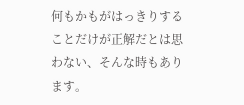何もかもがはっきりすることだけが正解だとは思わない、そんな時もあります。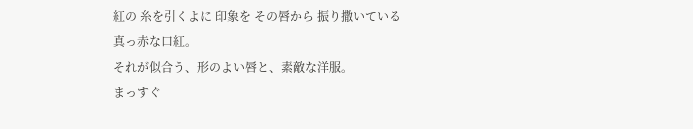紅の 糸を引くよに 印象を その唇から 振り撒いている
真っ赤な口紅。
それが似合う、形のよい唇と、素敵な洋服。
まっすぐ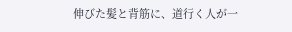伸びた髪と背筋に、道行く人が一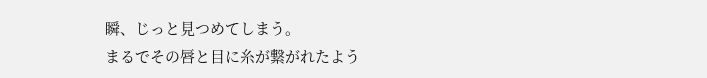瞬、じっと見つめてしまう。
まるでその唇と目に糸が繋がれたよう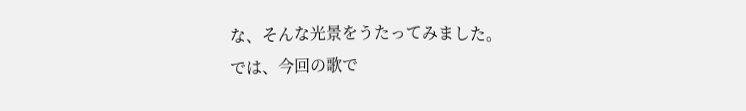な、そんな光景をうたってみました。
では、今回の歌で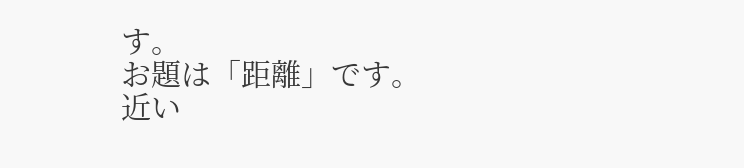す。
お題は「距離」です。
近い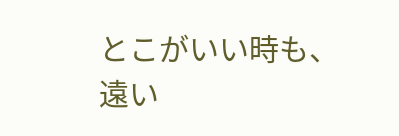とこがいい時も、遠い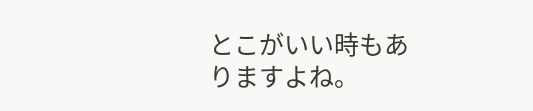とこがいい時もありますよね。